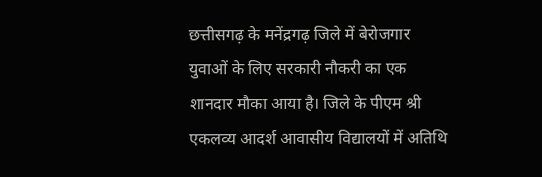छत्तीसगढ़ के मनेंद्रगढ़ जिले में बेरोजगार युवाओं के लिए सरकारी नौकरी का एक शानदार मौका आया है। जिले के पीएम श्री एकलव्य आदर्श आवासीय विद्यालयों में अतिथि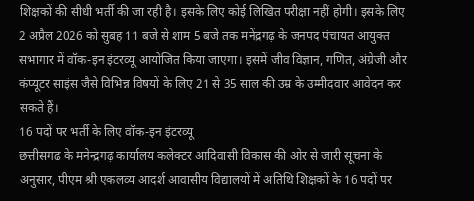शिक्षकों की सीधी भर्ती की जा रही है। इसके लिए कोई लिखित परीक्षा नहीं होगी। इसके लिए 2 अप्रैल 2026 को सुबह 11 बजे से शाम 5 बजे तक मनेंद्रगढ़ के जनपद पंचायत आयुक्त सभागार में वॉक-इन इंटरव्यू आयोजित किया जाएगा। इसमें जीव विज्ञान, गणित, अंग्रेजी और कंप्यूटर साइंस जैसे विभिन्न विषयों के लिए 21 से 35 साल की उम्र के उम्मीदवार आवेदन कर सकते हैं।
16 पदों पर भर्ती के लिए वॉक-इन इंटरव्यू
छत्तीसगढ के मनेन्द्रगढ़ कार्यालय कलेक्टर आदिवासी विकास की ओर से जारी सूचना के अनुसार, पीएम श्री एकलव्य आदर्श आवासीय विद्यालयों में अतिथि शिक्षकों के 16 पदों पर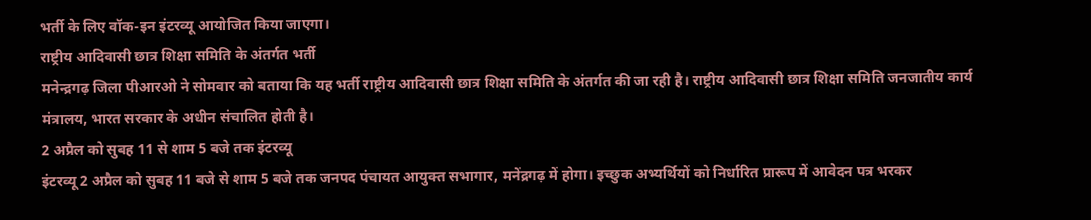भर्ती के लिए वॉक-इन इंटरव्यू आयोजित किया जाएगा।
राष्ट्रीय आदिवासी छात्र शिक्षा समिति के अंतर्गत भर्ती
मनेन्द्रगढ़ जिला पीआरओ ने सोमवार को बताया कि यह भर्ती राष्ट्रीय आदिवासी छात्र शिक्षा समिति के अंतर्गत की जा रही है। राष्ट्रीय आदिवासी छात्र शिक्षा समिति जनजातीय कार्य मंत्रालय, भारत सरकार के अधीन संचालित होती है।
2 अप्रैल को सुबह 11 से शाम 5 बजे तक इंटरव्यू
इंटरव्यू 2 अप्रैल को सुबह 11 बजे से शाम 5 बजे तक जनपद पंचायत आयुक्त सभागार, मनेंद्रगढ़ में होगा। इच्छुक अभ्यर्थियों को निर्धारित प्रारूप में आवेदन पत्र भरकर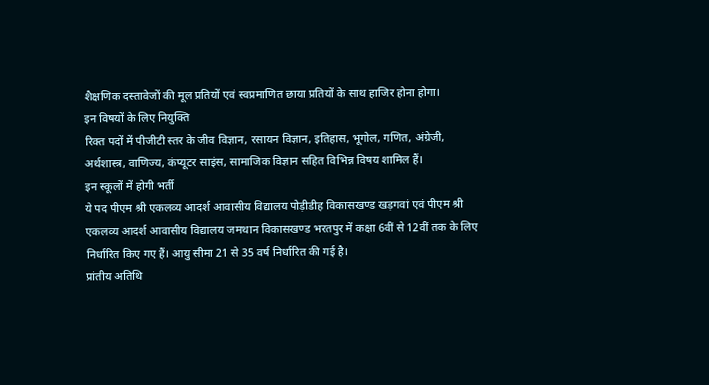शैक्षणिक दस्तावेजों की मूल प्रतियों एवं स्वप्रमाणित छाया प्रतियों के साथ हाजिर होना होगा।
इन विषयों के लिए नियुक्ति
रिक्त पदों में पीजीटी स्तर के जीव विज्ञान, रसायन विज्ञान, इतिहास, भूगोल, गणित, अंग्रेजी, अर्थशास्त्र, वाणिज्य, कंप्यूटर साइंस, सामाजिक विज्ञान सहित विभिन्न विषय शामिल हैं।
इन स्कूलों में होगी भर्ती
ये पद पीएम श्री एकलव्य आदर्श आवासीय विद्यालय पोड़ीडीह विकासखण्ड खड़गवां एवं पीएम श्री एकलव्य आदर्श आवासीय विद्यालय जमथान विकासखण्ड भरतपुर में कक्षा 6वीं से 12वीं तक के लिए निर्धारित किए गए हैं। आयु सीमा 21 से 35 वर्ष निर्धारित की गई है।
प्रांतीय अतिथि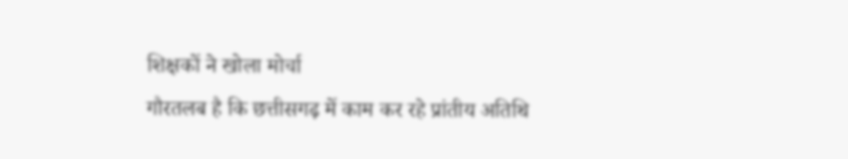शिक्षकों ने खोला मोर्चा
गौरतलब है कि छत्तीसगढ़ में काम कर रहे प्रांतीय अतिथि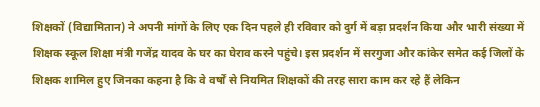शिक्षकों (विद्यामितान) ने अपनी मांगों के लिए एक दिन पहले ही रविवार को दुर्ग में बड़ा प्रदर्शन किया और भारी संख्या में शिक्षक स्कूल शिक्षा मंत्री गजेंद्र यादव के घर का घेराव करने पहुंचे। इस प्रदर्शन में सरगुजा और कांकेर समेत कई जिलों के शिक्षक शामिल हुए जिनका कहना है कि वे वर्षों से नियमित शिक्षकों की तरह सारा काम कर रहे हैं लेकिन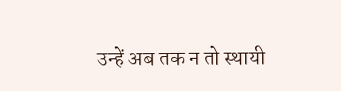उन्हें अब तक न तो स्थायी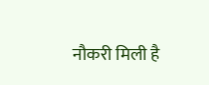नौकरी मिली है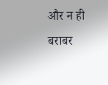और न ही बराबर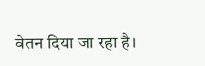वेतन दिया जा रहा है।